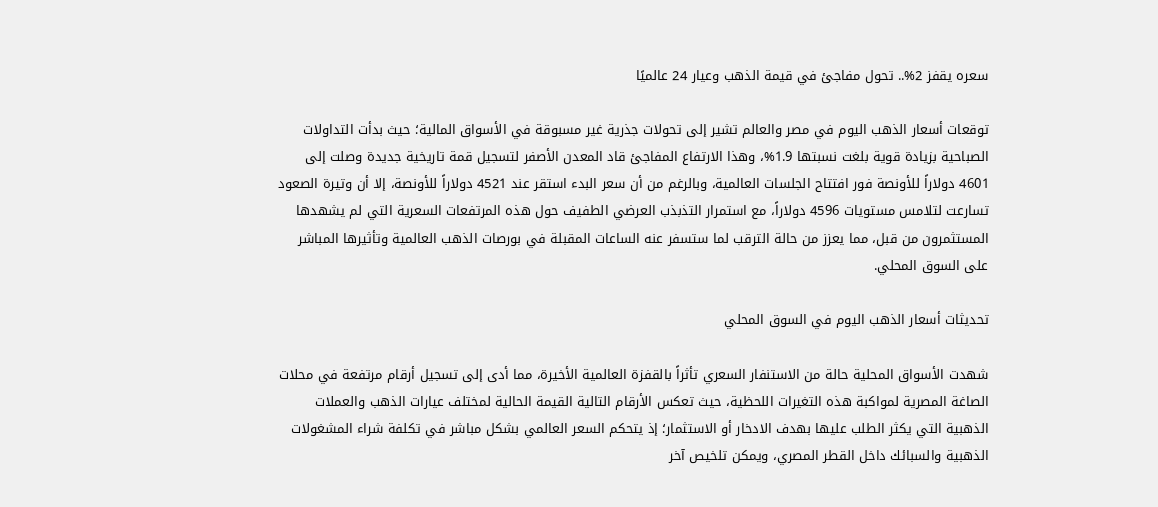سعره يقفز 2%.. تحول مفاجئ في قيمة الذهب وعيار 24 عالميًا

توقعات أسعار الذهب اليوم في مصر والعالم تشير إلى تحولات جذرية غير مسبوقة في الأسواق المالية؛ حيث بدأت التداولات الصباحية بزيادة قوية بلغت نسبتها 1.9%، وهذا الارتفاع المفاجئ قاد المعدن الأصفر لتسجيل قمة تاريخية جديدة وصلت إلى 4601 دولاراً للأونصة فور افتتاح الجلسات العالمية، وبالرغم من أن سعر البدء استقر عند 4521 دولاراً للأونصة، إلا أن وتيرة الصعود تسارعت لتلامس مستويات 4596 دولاراً، مع استمرار التذبذب العرضي الطفيف حول هذه المرتفعات السعرية التي لم يشهدها المستثمرون من قبل، مما يعزز من حالة الترقب لما ستسفر عنه الساعات المقبلة في بورصات الذهب العالمية وتأثيرها المباشر على السوق المحلي.

تحديثات أسعار الذهب اليوم في السوق المحلي

شهدت الأسواق المحلية حالة من الاستنفار السعري تأثراً بالقفزة العالمية الأخيرة، مما أدى إلى تسجيل أرقام مرتفعة في محلات الصاغة المصرية لمواكبة هذه التغيرات اللحظية، حيث تعكس الأرقام التالية القيمة الحالية لمختلف عيارات الذهب والعملات الذهبية التي يكثر الطلب عليها بهدف الادخار أو الاستثمار؛ إذ يتحكم السعر العالمي بشكل مباشر في تكلفة شراء المشغولات الذهبية والسبائك داخل القطر المصري، ويمكن تلخيص آخر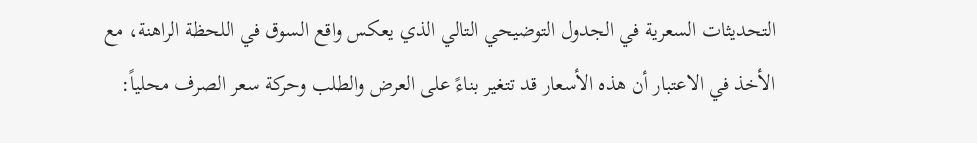التحديثات السعرية في الجدول التوضيحي التالي الذي يعكس واقع السوق في اللحظة الراهنة، مع الأخذ في الاعتبار أن هذه الأسعار قد تتغير بناءً على العرض والطلب وحركة سعر الصرف محلياً: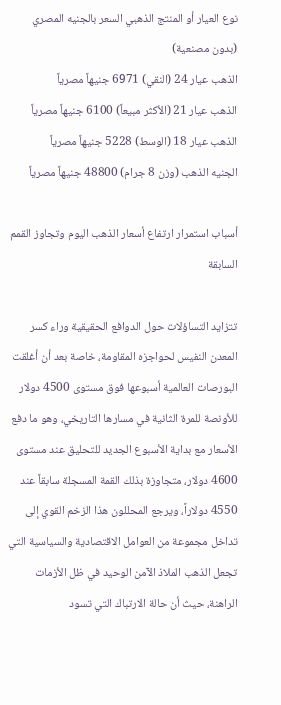نوع العيار أو المنتج الذهبي السعر بالجنيه المصري (بدون مصنعية)
الذهب عيار 24 (النقي) 6971 جنيهاً مصرياً
الذهب عيار 21 (الأكثر مبيعاً) 6100 جنيهاً مصرياً
الذهب عيار 18 (الوسط) 5228 جنيهاً مصرياً
الجنيه الذهب (وزن 8 جرام) 48800 جنيهاً مصرياً

أسباب استمرار ارتفاع أسعار الذهب اليوم وتجاوز القمم السابقة

تتزايد التساؤلات حول الدوافع الحقيقية وراء كسر المعدن النفيس لحواجزه المقاومة، خاصة بعد أن أغلقت البورصات العالمية أسبوعها فوق مستوى 4500 دولار للأونصة للمرة الثانية في مسارها التاريخي، وهو ما دفع الأسعار مع بداية الأسبوع الجديد للتحليق عند مستوى 4600 دولار، متجاوزة بذلك القمة المسجلة سابقاً عند 4550 دولاراً، ويرجع المحللون هذا الزخم القوي إلى تداخل مجموعة من العوامل الاقتصادية والسياسية التي تجعل الذهب الملاذ الآمن الوحيد في ظل الأزمات الراهنة، حيث أن حالة الارتباك التي تسود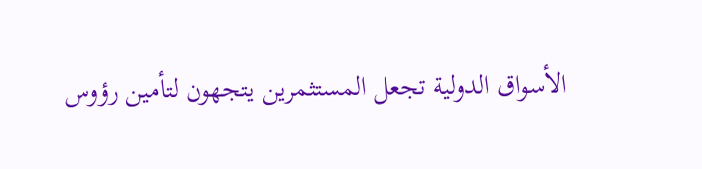الأسواق الدولية تجعل المستثمرين يتجهون لتأمين رؤوس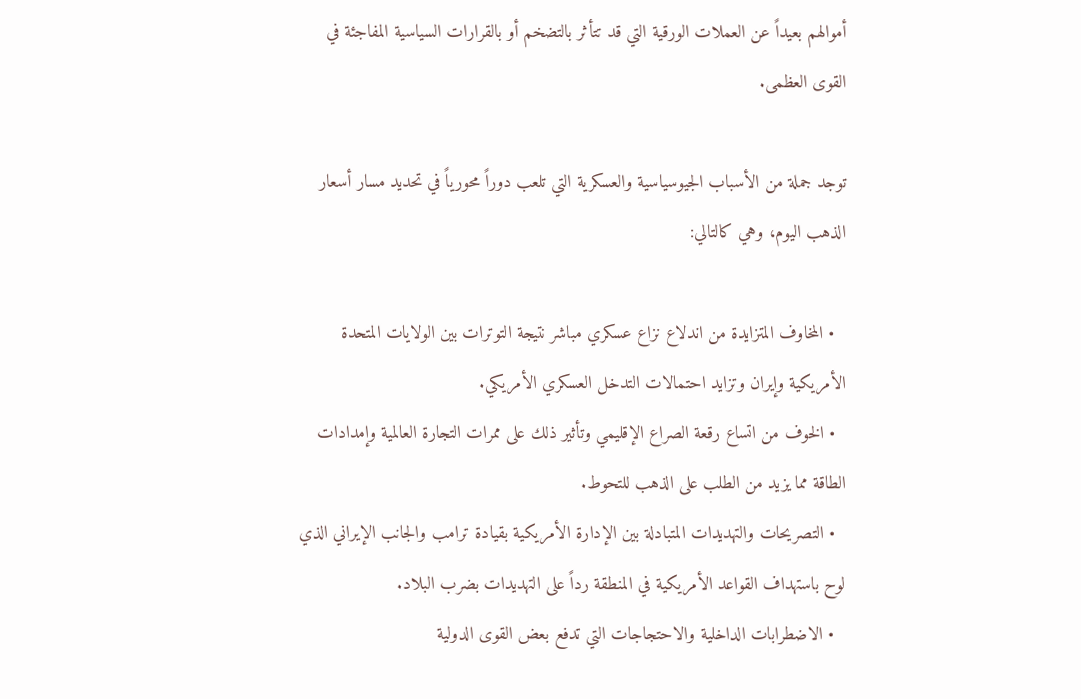أموالهم بعيداً عن العملات الورقية التي قد تتأثر بالتضخم أو بالقرارات السياسية المفاجئة في القوى العظمى.

توجد جملة من الأسباب الجيوسياسية والعسكرية التي تلعب دوراً محورياً في تحديد مسار أسعار الذهب اليوم، وهي كالتالي:

  • المخاوف المتزايدة من اندلاع نزاع عسكري مباشر نتيجة التوترات بين الولايات المتحدة الأمريكية وإيران وتزايد احتمالات التدخل العسكري الأمريكي.
  • الخوف من اتساع رقعة الصراع الإقليمي وتأثير ذلك على ممرات التجارة العالمية وإمدادات الطاقة مما يزيد من الطلب على الذهب للتحوط.
  • التصريحات والتهديدات المتبادلة بين الإدارة الأمريكية بقيادة ترامب والجانب الإيراني الذي لوح باستهداف القواعد الأمريكية في المنطقة رداً على التهديدات بضرب البلاد.
  • الاضطرابات الداخلية والاحتجاجات التي تدفع بعض القوى الدولية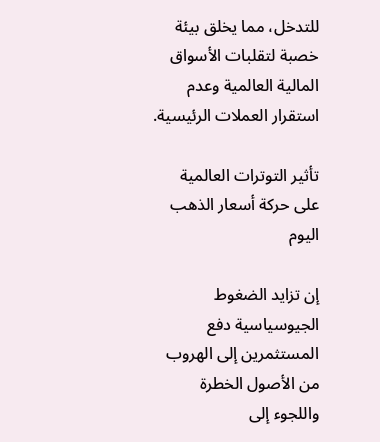للتدخل، مما يخلق بيئة خصبة لتقلبات الأسواق المالية العالمية وعدم استقرار العملات الرئيسية.

تأثير التوترات العالمية على حركة أسعار الذهب اليوم

إن تزايد الضغوط الجيوسياسية دفع المستثمرين إلى الهروب من الأصول الخطرة واللجوء إلى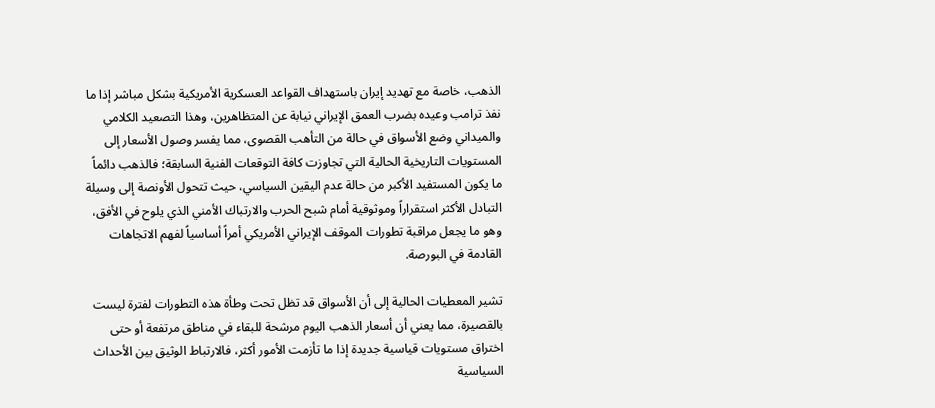الذهب، خاصة مع تهديد إيران باستهداف القواعد العسكرية الأمريكية بشكل مباشر إذا ما نفذ ترامب وعيده بضرب العمق الإيراني نيابة عن المتظاهرين، وهذا التصعيد الكلامي والميداني وضع الأسواق في حالة من التأهب القصوى، مما يفسر وصول الأسعار إلى المستويات التاريخية الحالية التي تجاوزت كافة التوقعات الفنية السابقة؛ فالذهب دائماً ما يكون المستفيد الأكبر من حالة عدم اليقين السياسي، حيث تتحول الأونصة إلى وسيلة التبادل الأكثر استقراراً وموثوقية أمام شبح الحرب والارتباك الأمني الذي يلوح في الأفق، وهو ما يجعل مراقبة تطورات الموقف الإيراني الأمريكي أمراً أساسياً لفهم الاتجاهات القادمة في البورصة.

تشير المعطيات الحالية إلى أن الأسواق قد تظل تحت وطأة هذه التطورات لفترة ليست بالقصيرة، مما يعني أن أسعار الذهب اليوم مرشحة للبقاء في مناطق مرتفعة أو حتى اختراق مستويات قياسية جديدة إذا ما تأزمت الأمور أكثر، فالارتباط الوثيق بين الأحداث السياسية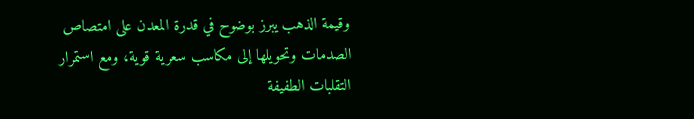وقيمة الذهب يبرز بوضوح في قدرة المعدن على امتصاص الصدمات وتحويلها إلى مكاسب سعرية قوية، ومع استمرار التقلبات الطفيفة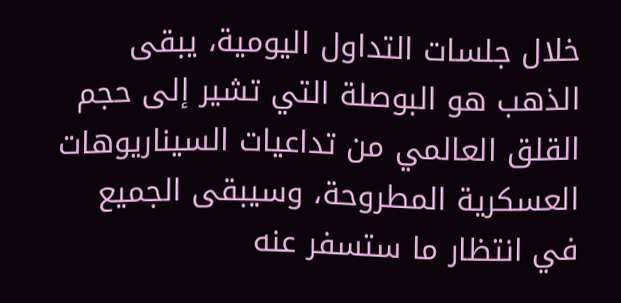خلال جلسات التداول اليومية، يبقى الذهب هو البوصلة التي تشير إلى حجم القلق العالمي من تداعيات السيناريوهات العسكرية المطروحة، وسيبقى الجميع في انتظار ما ستسفر عنه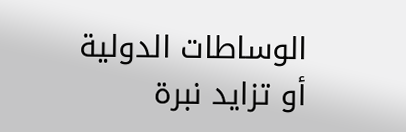الوساطات الدولية أو تزايد نبرة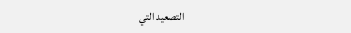التصعيد التي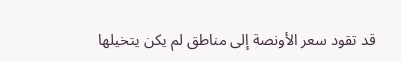قد تقود سعر الأونصة إلى مناطق لم يكن يتخيلها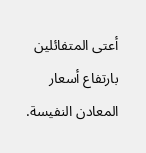أعتى المتفائلين بارتفاع أسعار المعادن النفيسة.